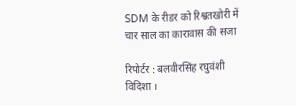SDM के रीडर को रिश्वतखोरी में चार साल का कारावास की सजा

रिपोर्टर : बलवीरसिंह रघुवंशी
विदिशा ।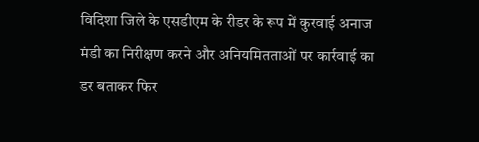विदिशा जिले के एसडीएम के रीडर के रूप में कुरवाई अनाज मंडी का निरीक्षण करने और अनियमितताओं पर कार्रवाई का डर बताकर फिर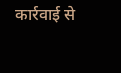कार्रवाई से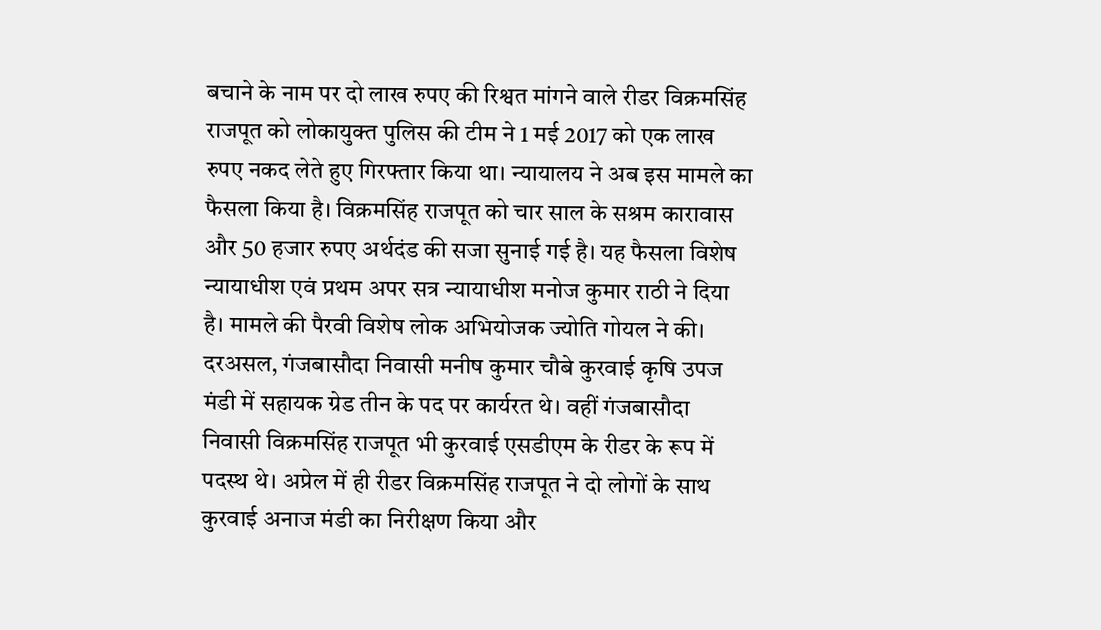बचाने के नाम पर दो लाख रुपए की रिश्वत मांगने वाले रीडर विक्रमसिंह राजपूत को लोकायुक्त पुलिस की टीम ने 1 मई 2017 को एक लाख रुपए नकद लेते हुए गिरफ्तार किया था। न्यायालय ने अब इस मामले का फैसला किया है। विक्रमसिंह राजपूत को चार साल के सश्रम कारावास और 50 हजार रुपए अर्थदंड की सजा सुनाई गई है। यह फैसला विशेष न्यायाधीश एवं प्रथम अपर सत्र न्यायाधीश मनोज कुमार राठी ने दिया है। मामले की पैरवी विशेष लोक अभियोजक ज्योति गोयल ने की। दरअसल, गंजबासौदा निवासी मनीष कुमार चौबे कुरवाई कृषि उपज मंडी में सहायक ग्रेड तीन के पद पर कार्यरत थे। वहीं गंजबासौदा निवासी विक्रमसिंह राजपूत भी कुरवाई एसडीएम के रीडर के रूप में पदस्थ थे। अप्रेल में ही रीडर विक्रमसिंह राजपूत ने दो लोगों के साथ कुरवाई अनाज मंडी का निरीक्षण किया और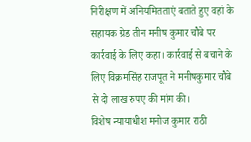निरीक्षण में अनियमितताएं बताते हुए वहां के सहायक ग्रेड तीन मनीष कुमार चौबे पर कार्रवाई के लिए कहा। कार्रवाई से बचाने के लिए विक्रमसिंह राजपूत ने मनीषकुमार चौबे से दो लाख रुपए की मांग की।
विशेष न्यायाधीश मनोज कुमार राठी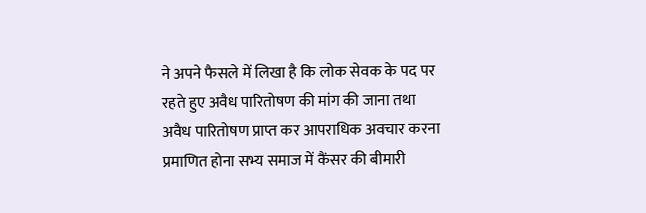ने अपने फैसले में लिखा है कि लोक सेवक के पद पर रहते हुए अवैध पारितोषण की मांग की जाना तथा अवैध पारितोषण प्राप्त कर आपराधिक अवचार करना प्रमाणित होना सभ्य समाज में कैंसर की बीमारी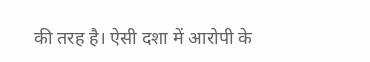की तरह है। ऐसी दशा में आरोपी के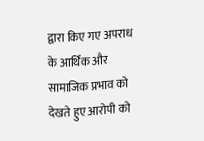द्वारा किए गए अपराध के आर्थिक और सामाजिक प्रभाव को देखते हुए आरोपी को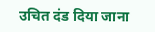उचित दंड दिया जाना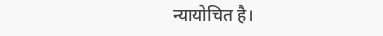न्यायोचित है।